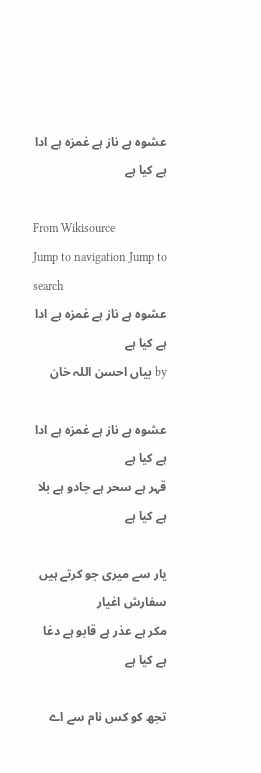عشوہ ہے ناز ہے غمزہ ہے ادا ہے کیا ہے

From Wikisource
Jump to navigation Jump to search
عشوہ ہے ناز ہے غمزہ ہے ادا ہے کیا ہے
by بیاں احسن اللہ خان

عشوہ ہے ناز ہے غمزہ ہے ادا ہے کیا ہے
قہر ہے سحر ہے جادو ہے بلا ہے کیا ہے

یار سے میری جو کرتے ہیں سفارش اغیار
مکر ہے عذر ہے قابو ہے دغا ہے کیا ہے

تجھ کو کس نام سے اے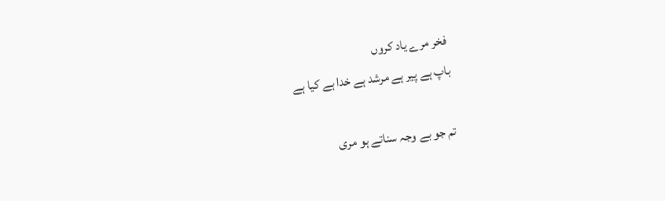فخر مرے یاد کروں
باپ ہے پیر ہے مرشد ہے خدا ہے کیا ہے

تم جو بے وجہ سناتے ہو مری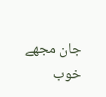جان مجھے
خوب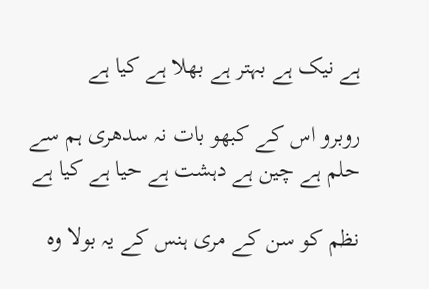ہے نیک ہے بہتر ہے بھلا ہے کیا ہے

روبرو اس کے کبھو بات نہ سدھری ہم سے
حلم ہے چین ہے دہشت ہے حیا ہے کیا ہے

نظم کو سن کے مری ہنس کے یہ بولا وہ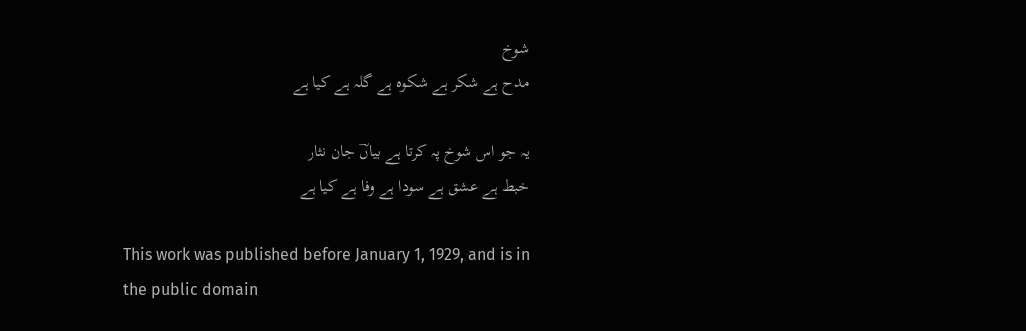شوخ
مدح ہے شکر ہے شکوہ ہے گلہ ہے کیا ہے

یہ جو اس شوخ پہ کرتا ہے بیاںؔ جان نثار
خبط ہے عشق ہے سودا ہے وفا ہے کیا ہے

This work was published before January 1, 1929, and is in the public domain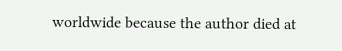worldwide because the author died at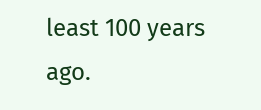least 100 years ago.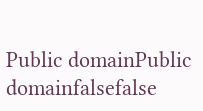Public domainPublic domainfalsefalse